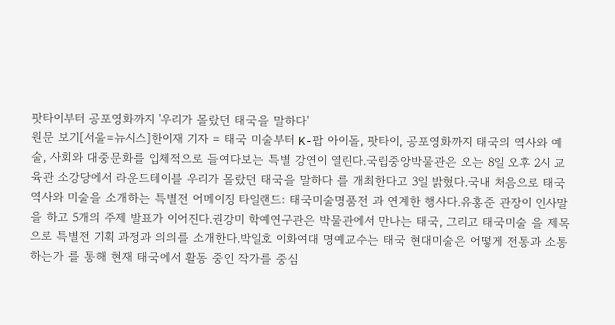팟타이부터 공포영화까지 '우리가 몰랐던 태국을 말하다'
원문 보기[서울=뉴시스]한이재 기자 = 태국 미술부터 K-팝 아이돌, 팟타이, 공포영화까지 태국의 역사와 예술, 사회와 대중문화를 입체적으로 들여다보는 특별 강연이 열린다.국립중앙박물관은 오는 8일 오후 2시 교육관 소강당에서 라운드테이블 우리가 몰랐던 태국을 말하다 를 개최한다고 3일 밝혔다.국내 처음으로 태국 역사와 미술을 소개하는 특별전 어메이징 타일랜드: 태국미술명품전 과 연계한 행사다.유홍준 관장이 인사말을 하고 5개의 주제 발표가 이어진다.권강미 학예연구관은 박물관에서 만나는 태국, 그리고 태국미술 을 제목으로 특별전 기획 과정과 의의를 소개한다.박일호 이화여대 명예교수는 태국 현대미술은 어떻게 전통과 소통하는가 를 통해 현재 태국에서 활동 중인 작가를 중심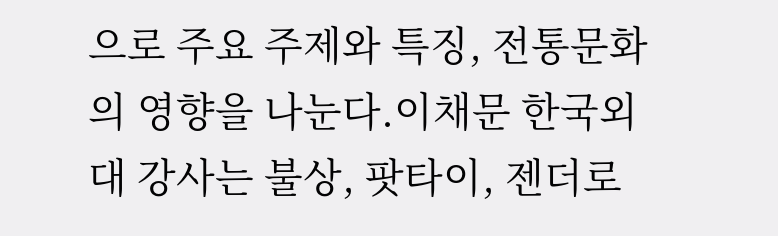으로 주요 주제와 특징, 전통문화의 영향을 나눈다.이채문 한국외대 강사는 불상, 팟타이, 젠더로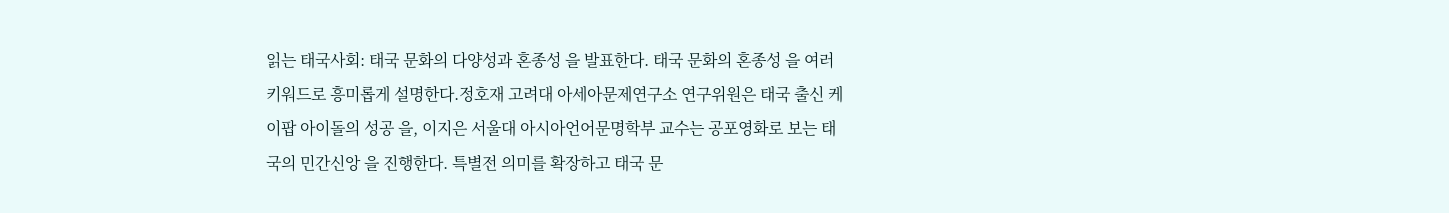읽는 태국사회: 태국 문화의 다양성과 혼종성 을 발표한다. 태국 문화의 혼종성 을 여러 키워드로 흥미롭게 설명한다.정호재 고려대 아세아문제연구소 연구위원은 태국 출신 케이팝 아이돌의 성공 을, 이지은 서울대 아시아언어문명학부 교수는 공포영화로 보는 태국의 민간신앙 을 진행한다. 특별전 의미를 확장하고 태국 문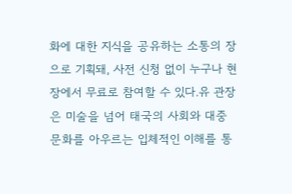화에 대한 지식을 공유하는 소통의 장으로 기획돼, 사전 신청 없이 누구나 현장에서 무료로 참여할 수 있다.유 관장은 미술을 넘어 태국의 사회와 대중문화를 아우르는 입체적인 이해를 통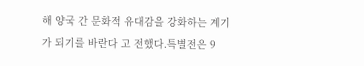해 양국 간 문화적 유대감을 강화하는 계기가 되기를 바란다 고 전했다.특별전은 9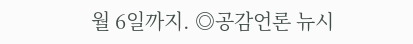월 6일까지. ◎공감언론 뉴시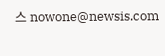스 nowone@newsis.com